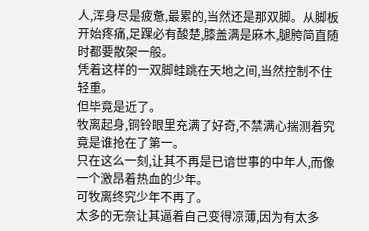人,浑身尽是疲惫,最累的,当然还是那双脚。从脚板开始疼痛,足踝必有酸楚,膝盖满是麻木,腿胯简直随时都要散架一般。
凭着这样的一双脚蛙跳在天地之间,当然控制不住轻重。
但毕竟是近了。
牧离起身,铜铃眼里充满了好奇,不禁满心揣测着究竟是谁抢在了第一。
只在这么一刻,让其不再是已谙世事的中年人,而像一个激昂着热血的少年。
可牧离终究少年不再了。
太多的无奈让其逼着自己变得凉薄,因为有太多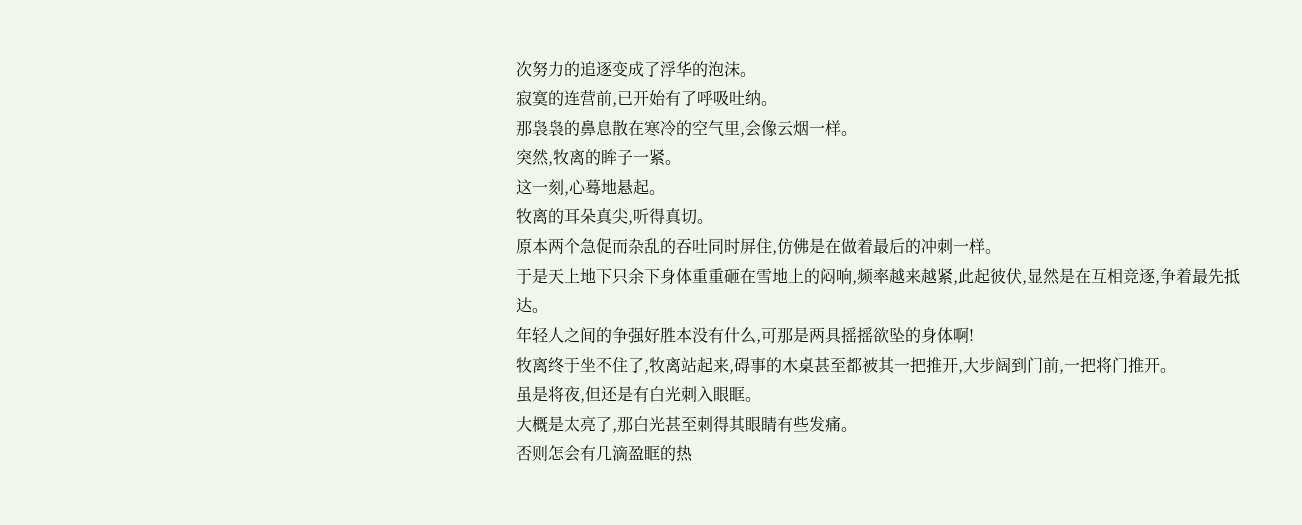次努力的追逐变成了浮华的泡沫。
寂寞的连营前,已开始有了呼吸吐纳。
那袅袅的鼻息散在寒冷的空气里,会像云烟一样。
突然,牧离的眸子一紧。
这一刻,心蓦地悬起。
牧离的耳朵真尖,听得真切。
原本两个急促而杂乱的吞吐同时屏住,仿佛是在做着最后的冲刺一样。
于是天上地下只余下身体重重砸在雪地上的闷响,频率越来越紧,此起彼伏,显然是在互相竞逐,争着最先抵达。
年轻人之间的争强好胜本没有什么,可那是两具摇摇欲坠的身体啊!
牧离终于坐不住了,牧离站起来,碍事的木桌甚至都被其一把推开,大步阔到门前,一把将门推开。
虽是将夜,但还是有白光刺入眼眶。
大概是太亮了,那白光甚至刺得其眼睛有些发痛。
否则怎会有几滴盈眶的热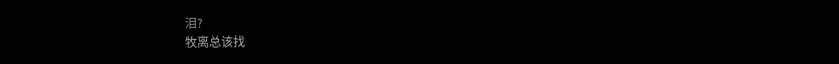泪?
牧离总该找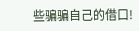些骗骗自己的借口!